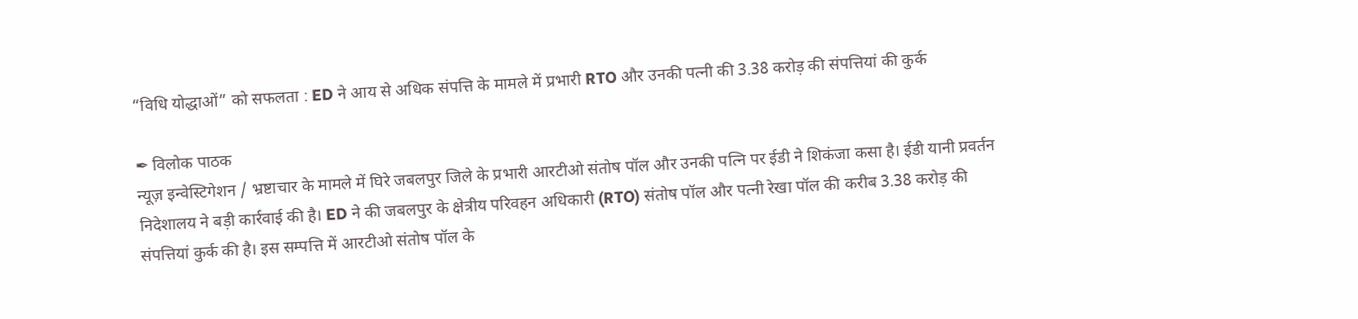“विधि योद्धाओं” को सफलता : ED ने आय से अधिक संपत्ति के मामले में प्रभारी RTO और उनकी पत्नी की 3.38 करोड़ की संपत्तियां की कुर्क

✒ विलोक पाठक
न्यूज़ इन्वेस्टिगेशन / भ्रष्टाचार के मामले में घिरे जबलपुर जिले के प्रभारी आरटीओ संतोष पॉल और उनकी पत्नि पर ईडी ने शिकंजा कसा है। ईडी यानी प्रवर्तन निदेशालय ने बड़ी कार्रवाई की है। ED ने की जबलपुर के क्षेत्रीय परिवहन अधिकारी (RTO) संतोष पॉल और पत्नी रेखा पॉल की करीब 3.38 करोड़ की संपत्तियां कुर्क की है। इस सम्पत्ति में आरटीओ संतोष पॉल के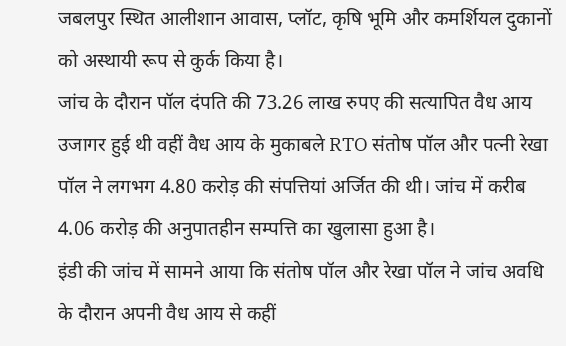जबलपुर स्थित आलीशान आवास, प्लॉट, कृषि भूमि और कमर्शियल दुकानों को अस्थायी रूप से कुर्क किया है।
जांच के दौरान पॉल दंपति की 73.26 लाख रुपए की सत्यापित वैध आय उजागर हुई थी वहीं वैध आय के मुकाबले RTO संतोष पॉल और पत्नी रेखा पॉल ने लगभग 4.80 करोड़ की संपत्तियां अर्जित की थी। जांच में करीब 4.06 करोड़ की अनुपातहीन सम्पत्ति का खुलासा हुआ है।
इंडी की जांच में सामने आया कि संतोष पॉल और रेखा पॉल ने जांच अवधि के दौरान अपनी वैध आय से कहीं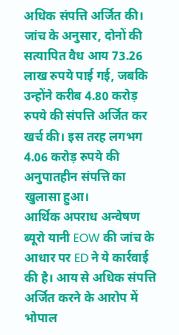अधिक संपत्ति अर्जित की। जांच के अनुसार, दोनों की सत्यापित वैध आय 73.26 लाख रुपये पाई गई, जबकि उन्होंने करीब 4.80 करोड़ रुपये की संपत्ति अर्जित कर खर्च की। इस तरह लगभग 4.06 करोड़ रुपये की अनुपातहीन संपत्ति का खुलासा हुआ।
आर्थिक अपराध अन्वेषण ब्यूरो यानी EOW की जांच के आधार पर ED ने ये कार्रवाई की है। आय से अधिक संपत्ति अर्जित करने के आरोप में भोपाल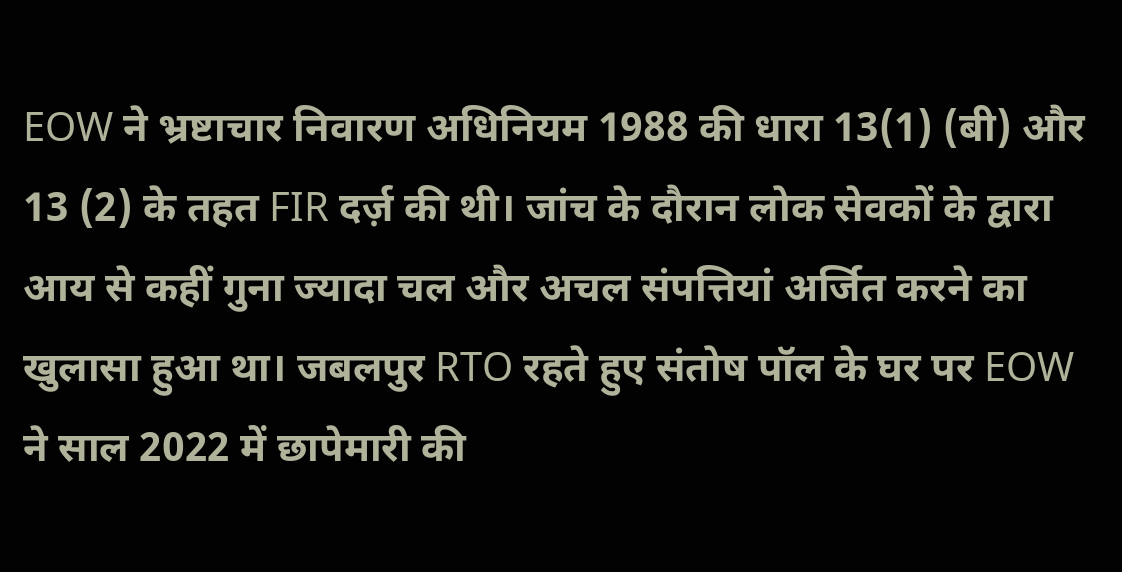EOW ने भ्रष्टाचार निवारण अधिनियम 1988 की धारा 13(1) (बी) और 13 (2) के तहत FIR दर्ज़ की थी। जांच के दौरान लोक सेवकों के द्वारा आय से कहीं गुना ज्यादा चल और अचल संपत्तियां अर्जित करने का खुलासा हुआ था। जबलपुर RTO रहते हुए संतोष पॉल के घर पर EOW ने साल 2022 में छापेमारी की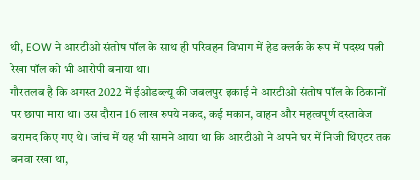थी, EOW ने आरटीओ संतोष पॉल के साथ ही परिवहन विभाग में हेड क्लर्क के रूप में पदस्थ पत्नी रेखा पॉल को भी आरोपी बनाया था।
गौरतलब है कि अगस्त 2022 में ईओडब्ल्यू की जबलपुर इकाई ने आरटीओ संतोष पॉल के ठिकानों पर छापा मारा था। उस दौरान 16 लाख रुपये नकद, कई मकान, वाहन और महत्वपूर्ण दस्तावेज बरामद किए गए थे। जांच में यह भी सामने आया था कि आरटीओ ने अपने घर में निजी थिएटर तक बनवा रखा था,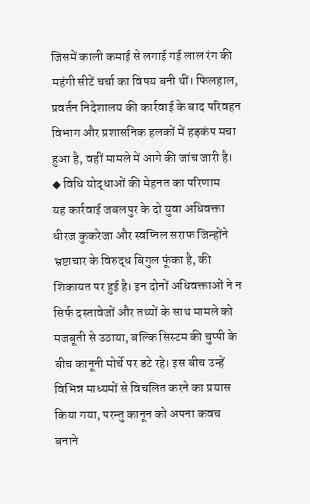जिसमें काली कमाई से लगाई गई लाल रंग की महंगी सीटें चर्चा का विषय बनी थीं। फिलहाल, प्रवर्तन निदेशालय की कार्रवाई के बाद परिवहन विभाग और प्रशासनिक हलकों में हड़कंप मचा हुआ है, वहीं मामले में आगे की जांच जारी है।
◆ विधि योद्धाओं की मेहनत का परिणाम
यह कार्रवाई जबलपुर के दो युवा अधिवक्ता धीरज कुकरेजा और स्वप्निल सराफ जिन्होंने भ्रष्टाचार के विरुद्ध बिगुल फूंका है, की शिकायत पर हुई है। इन दोनों अधिवक्ताओं ने न सिर्फ दस्तावेजों और तथ्यों के साथ मामले को मजबूती से उठाया, बल्कि सिस्टम की चुप्पी के बीच कानूनी मोर्चे पर डटे रहे। इस बीच उन्हें विभिन्न माध्यमों से विचलित करने का प्रयास किया गया, परन्तु कानून को अपना कवच बनाने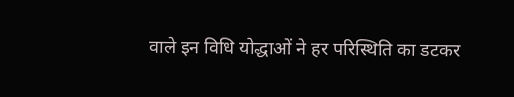वाले इन विधि योद्धाओं ने हर परिस्थिति का डटकर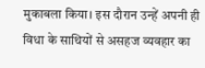मुकाबला किया। इस दौरान उन्हें अपनी ही विधा के साथियों से असहज व्यवहार का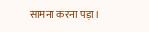सामना करना पड़ा।